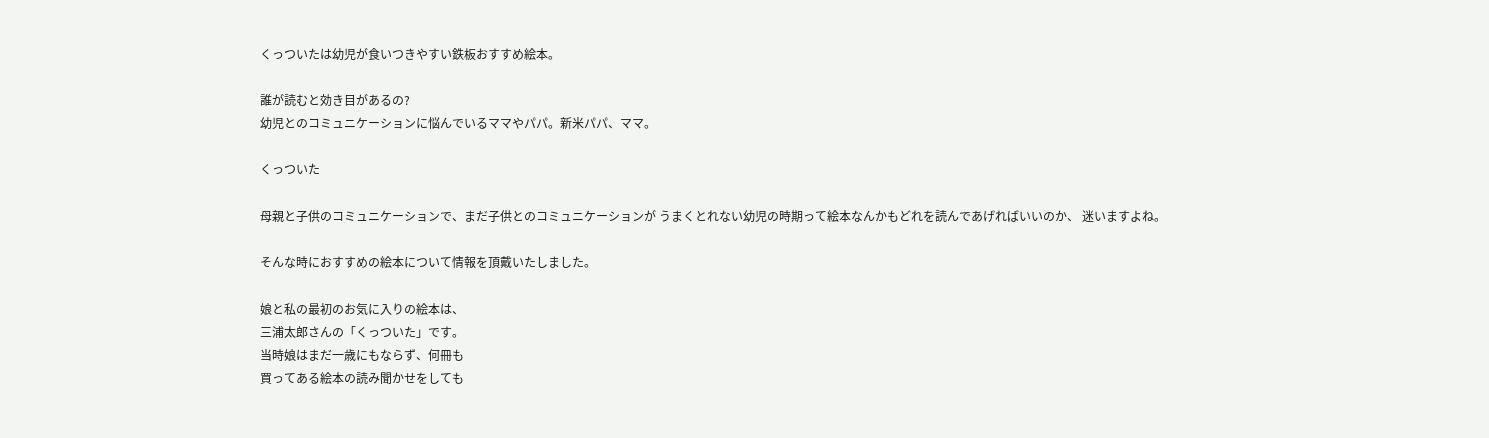くっついたは幼児が食いつきやすい鉄板おすすめ絵本。

誰が読むと効き目があるの?
幼児とのコミュニケーションに悩んでいるママやパパ。新米パパ、ママ。

くっついた

母親と子供のコミュニケーションで、まだ子供とのコミュニケーションが うまくとれない幼児の時期って絵本なんかもどれを読んであげればいいのか、 迷いますよね。

そんな時におすすめの絵本について情報を頂戴いたしました。

娘と私の最初のお気に入りの絵本は、
三浦太郎さんの「くっついた」です。
当時娘はまだ一歳にもならず、何冊も
買ってある絵本の読み聞かせをしても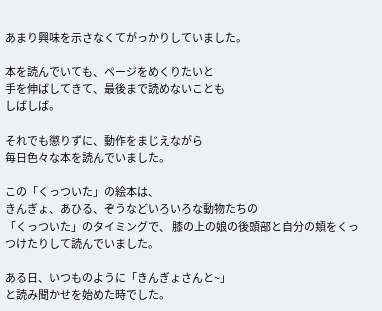あまり興味を示さなくてがっかりしていました。

本を読んでいても、ページをめくりたいと
手を伸ばしてきて、最後まで読めないことも
しばしば。

それでも懲りずに、動作をまじえながら
毎日色々な本を読んでいました。

この「くっついた」の絵本は、
きんぎょ、あひる、ぞうなどいろいろな動物たちの
「くっついた」のタイミングで、 膝の上の娘の後頭部と自分の頬をくっつけたりして読んでいました。

ある日、いつものように「きんぎょさんと~」
と読み聞かせを始めた時でした。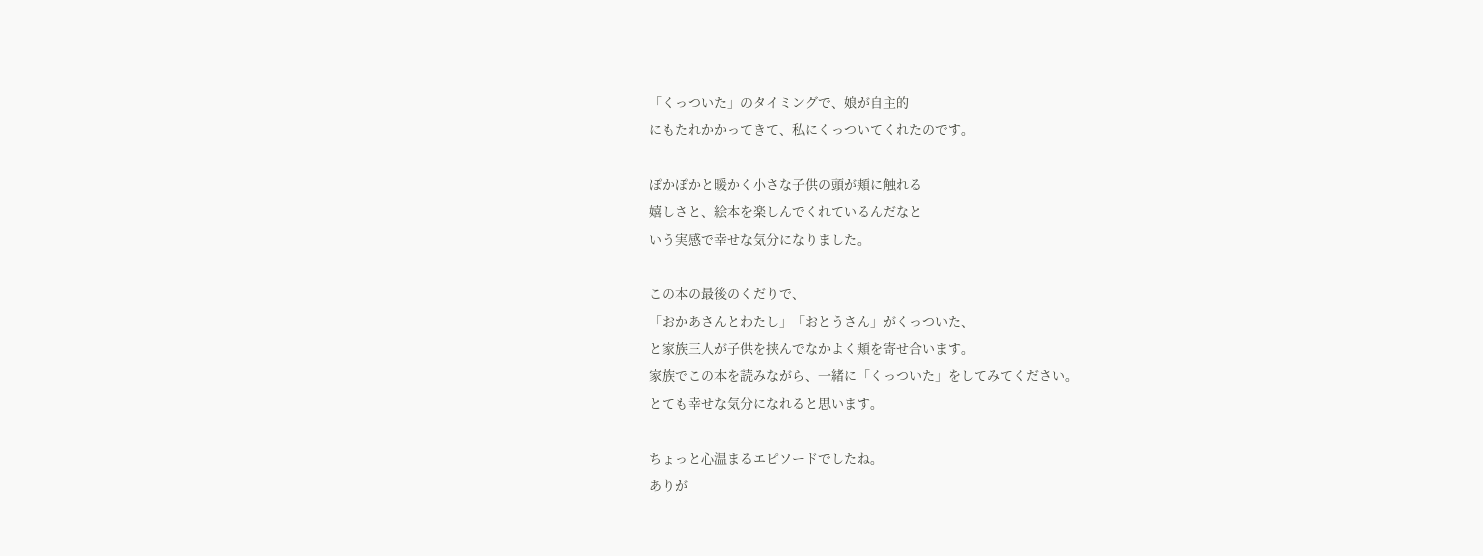「くっついた」のタイミングで、娘が自主的
にもたれかかってきて、私にくっついてくれたのです。

ぽかぽかと暖かく小さな子供の頭が頬に触れる
嬉しさと、絵本を楽しんでくれているんだなと
いう実感で幸せな気分になりました。

この本の最後のくだりで、
「おかあさんとわたし」「おとうさん」がくっついた、
と家族三人が子供を挟んでなかよく頬を寄せ合います。
家族でこの本を読みながら、一緒に「くっついた」をしてみてください。
とても幸せな気分になれると思います。

ちょっと心温まるエピソードでしたね。
ありが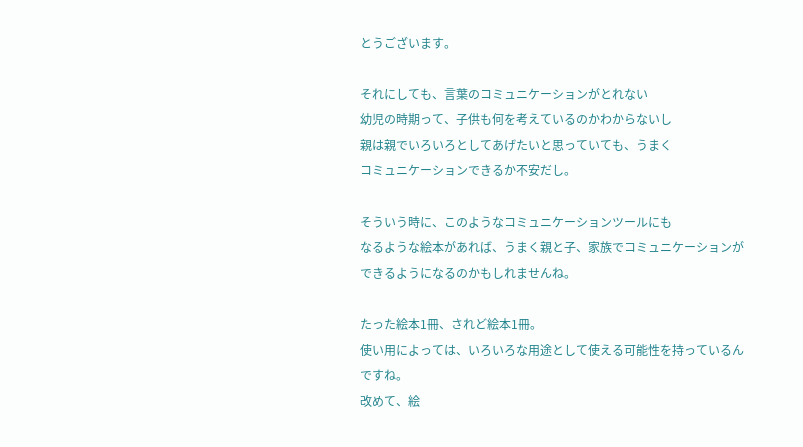とうございます。

それにしても、言葉のコミュニケーションがとれない
幼児の時期って、子供も何を考えているのかわからないし
親は親でいろいろとしてあげたいと思っていても、うまく
コミュニケーションできるか不安だし。

そういう時に、このようなコミュニケーションツールにも
なるような絵本があれば、うまく親と子、家族でコミュニケーションが できるようになるのかもしれませんね。

たった絵本1冊、されど絵本1冊。
使い用によっては、いろいろな用途として使える可能性を持っているんですね。
改めて、絵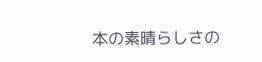本の素晴らしさの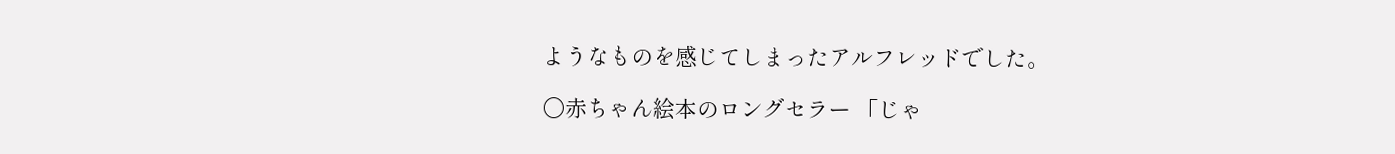ようなものを感じてしまったアルフレッドでした。

〇赤ちゃん絵本のロングセラー 「じゃ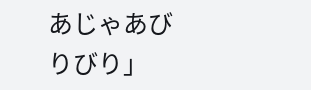あじゃあびりびり」